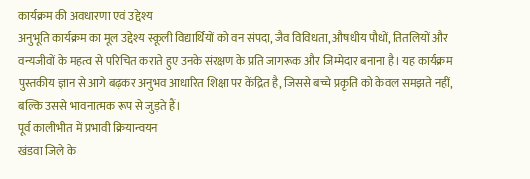कार्यक्रम की अवधारणा एवं उद्देश्य
अनुभूति कार्यक्रम का मूल उद्देश्य स्कूली विद्यार्थियों को वन संपदा, जैव विविधता, औषधीय पौधों, तितलियों और वन्यजीवों के महत्व से परिचित कराते हुए उनके संरक्षण के प्रति जागरूक और जिम्मेदार बनाना है। यह कार्यक्रम पुस्तकीय ज्ञान से आगे बढ़कर अनुभव आधारित शिक्षा पर केंद्रित है, जिससे बच्चे प्रकृति को केवल समझते नहीं, बल्कि उससे भावनात्मक रूप से जुड़ते हैं।
पूर्व कालीभीत में प्रभावी क्रियान्वयन
खंडवा जिले के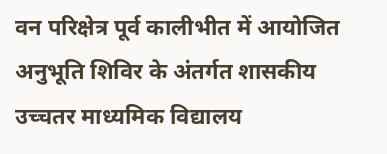वन परिक्षेत्र पूर्व कालीभीत में आयोजित अनुभूति शिविर के अंतर्गत शासकीय उच्चतर माध्यमिक विद्यालय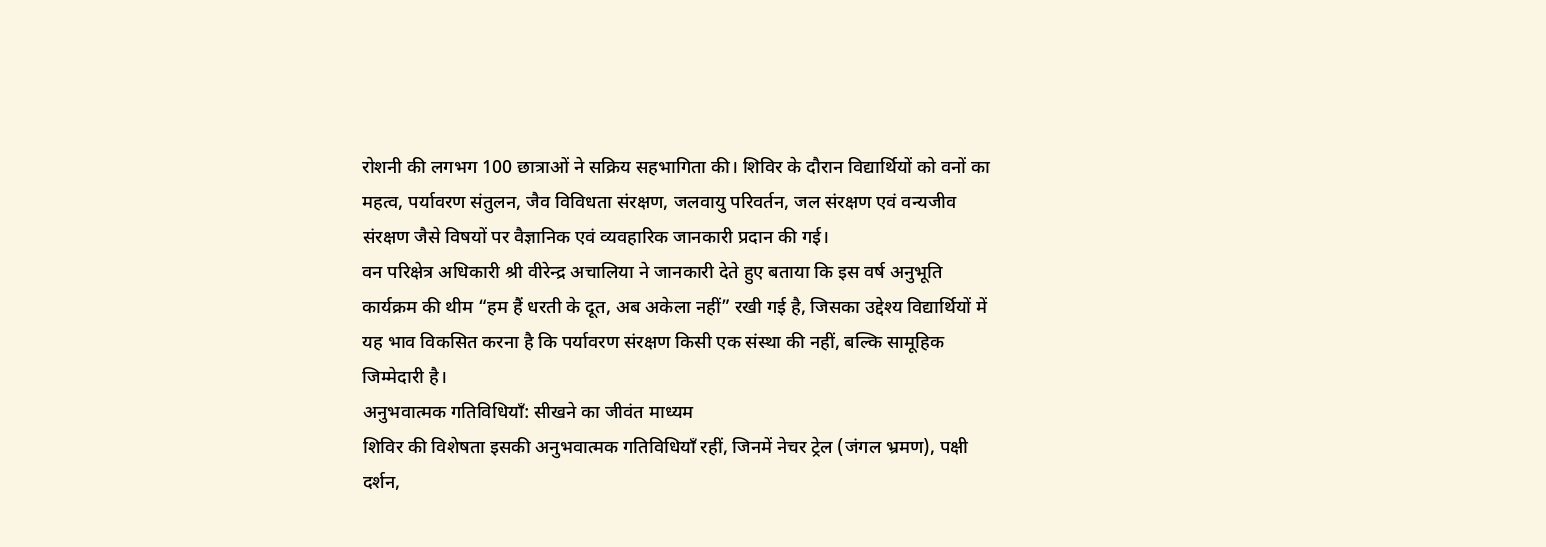रोशनी की लगभग 100 छात्राओं ने सक्रिय सहभागिता की। शिविर के दौरान विद्यार्थियों को वनों का महत्व, पर्यावरण संतुलन, जैव विविधता संरक्षण, जलवायु परिवर्तन, जल संरक्षण एवं वन्यजीव संरक्षण जैसे विषयों पर वैज्ञानिक एवं व्यवहारिक जानकारी प्रदान की गई।
वन परिक्षेत्र अधिकारी श्री वीरेन्द्र अचालिया ने जानकारी देते हुए बताया कि इस वर्ष अनुभूति कार्यक्रम की थीम “हम हैं धरती के दूत, अब अकेला नहीं” रखी गई है, जिसका उद्देश्य विद्यार्थियों में यह भाव विकसित करना है कि पर्यावरण संरक्षण किसी एक संस्था की नहीं, बल्कि सामूहिक जिम्मेदारी है।
अनुभवात्मक गतिविधियाँ: सीखने का जीवंत माध्यम
शिविर की विशेषता इसकी अनुभवात्मक गतिविधियाँ रहीं, जिनमें नेचर ट्रेल (जंगल भ्रमण), पक्षी दर्शन,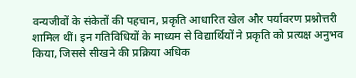वन्यजीवों के संकेतों की पहचान, प्रकृति आधारित खेल और पर्यावरण प्रश्नोत्तरी शामिल थीं। इन गतिविधियों के माध्यम से विद्यार्थियों ने प्रकृति को प्रत्यक्ष अनुभव किया, जिससे सीखने की प्रक्रिया अधिक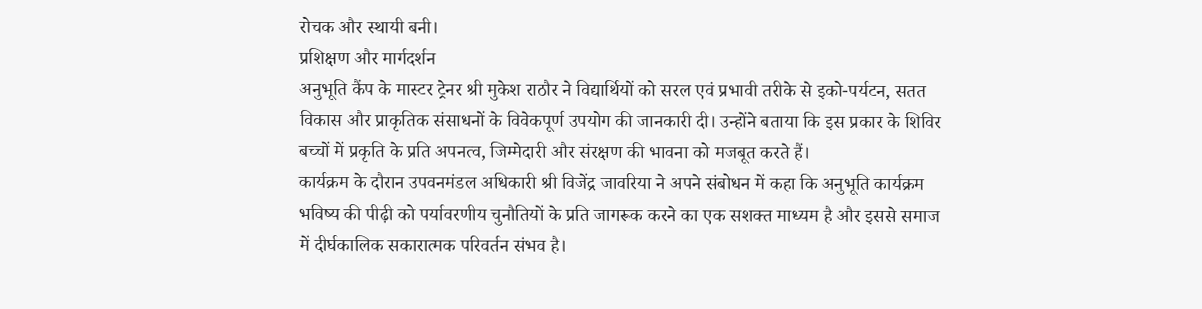रोचक और स्थायी बनी।
प्रशिक्षण और मार्गदर्शन
अनुभूति कैंप के मास्टर ट्रेनर श्री मुकेश राठौर ने विद्यार्थियों को सरल एवं प्रभावी तरीके से इको-पर्यटन, सतत विकास और प्राकृतिक संसाधनों के विवेकपूर्ण उपयोग की जानकारी दी। उन्होंने बताया कि इस प्रकार के शिविर बच्चों में प्रकृति के प्रति अपनत्व, जिम्मेदारी और संरक्षण की भावना को मजबूत करते हैं।
कार्यक्रम के दौरान उपवनमंडल अधिकारी श्री विजेंद्र जावरिया ने अपने संबोधन में कहा कि अनुभूति कार्यक्रम भविष्य की पीढ़ी को पर्यावरणीय चुनौतियों के प्रति जागरूक करने का एक सशक्त माध्यम है और इससे समाज में दीर्घकालिक सकारात्मक परिवर्तन संभव है।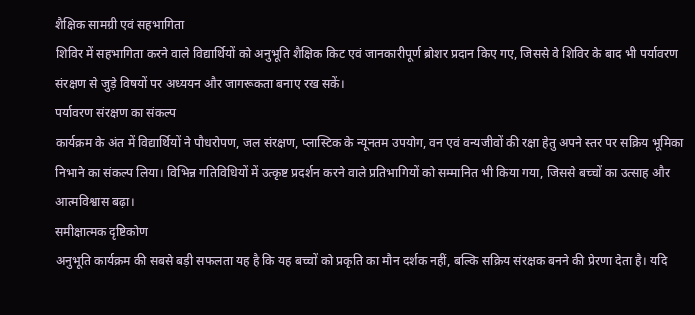शैक्षिक सामग्री एवं सहभागिता
शिविर में सहभागिता करने वाले विद्यार्थियों को अनुभूति शैक्षिक किट एवं जानकारीपूर्ण ब्रोशर प्रदान किए गए, जिससे वे शिविर के बाद भी पर्यावरण संरक्षण से जुड़े विषयों पर अध्ययन और जागरूकता बनाए रख सकें।
पर्यावरण संरक्षण का संकल्प
कार्यक्रम के अंत में विद्यार्थियों ने पौधरोपण, जल संरक्षण, प्लास्टिक के न्यूनतम उपयोग, वन एवं वन्यजीवों की रक्षा हेतु अपने स्तर पर सक्रिय भूमिका निभाने का संकल्प लिया। विभिन्न गतिविधियों में उत्कृष्ट प्रदर्शन करने वाले प्रतिभागियों को सम्मानित भी किया गया, जिससे बच्चों का उत्साह और आत्मविश्वास बढ़ा।
समीक्षात्मक दृष्टिकोण
अनुभूति कार्यक्रम की सबसे बड़ी सफलता यह है कि यह बच्चों को प्रकृति का मौन दर्शक नहीं, बल्कि सक्रिय संरक्षक बनने की प्रेरणा देता है। यदि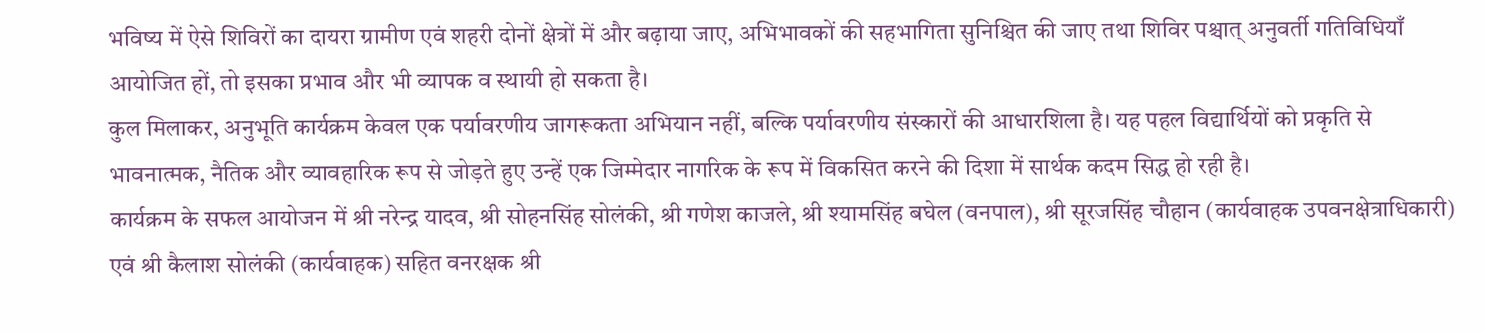भविष्य में ऐसे शिविरों का दायरा ग्रामीण एवं शहरी दोनों क्षेत्रों में और बढ़ाया जाए, अभिभावकों की सहभागिता सुनिश्चित की जाए तथा शिविर पश्चात् अनुवर्ती गतिविधियाँ आयोजित हों, तो इसका प्रभाव और भी व्यापक व स्थायी हो सकता है।
कुल मिलाकर, अनुभूति कार्यक्रम केवल एक पर्यावरणीय जागरूकता अभियान नहीं, बल्कि पर्यावरणीय संस्कारों की आधारशिला है। यह पहल विद्यार्थियों को प्रकृति से भावनात्मक, नैतिक और व्यावहारिक रूप से जोड़ते हुए उन्हें एक जिम्मेदार नागरिक के रूप में विकसित करने की दिशा में सार्थक कदम सिद्ध हो रही है।
कार्यक्रम के सफल आयोजन में श्री नरेन्द्र यादव, श्री सोहनसिंह सोलंकी, श्री गणेश काजले, श्री श्यामसिंह बघेल (वनपाल), श्री सूरजसिंह चौहान (कार्यवाहक उपवनक्षेत्राधिकारी) एवं श्री कैलाश सोलंकी (कार्यवाहक) सहित वनरक्षक श्री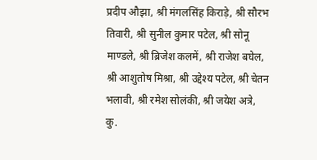प्रदीप औझा, श्री मंगलसिंह किराड़े, श्री सौरभ तिवारी, श्री सुनील कुमार पटेल, श्री सोनू माण्डले, श्री ब्रिजेश कलमें, श्री राजेश बघेल, श्री आशुतोष मिश्रा, श्री उद्देश्य पटेल, श्री चेतन भलावी, श्री रमेश सोलंकी, श्री जयेश अत्रे, कु.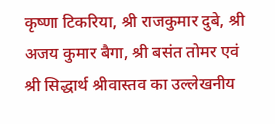कृष्णा टिकरिया, श्री राजकुमार दुबे, श्री अजय कुमार बैगा, श्री बसंत तोमर एवं श्री सिद्धार्थ श्रीवास्तव का उल्लेखनीय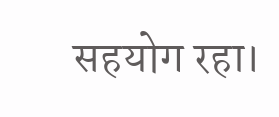सहयोग रहा।